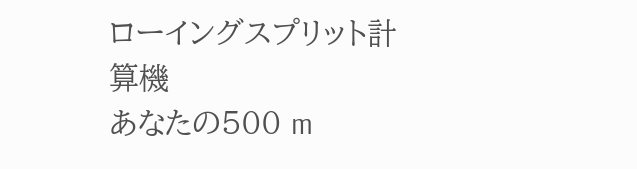ローイングスプリット計算機
あなたの500 m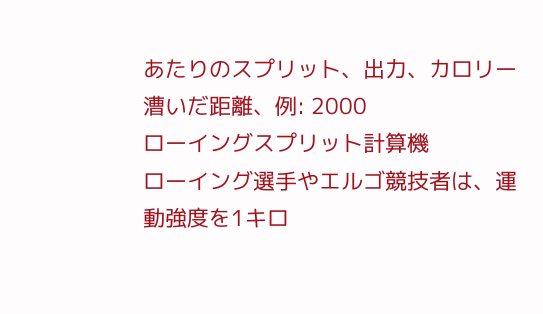あたりのスプリット、出力、カロリー
漕いだ距離、例: 2000
ローイングスプリット計算機
ローイング選手やエルゴ競技者は、運動強度を1キロ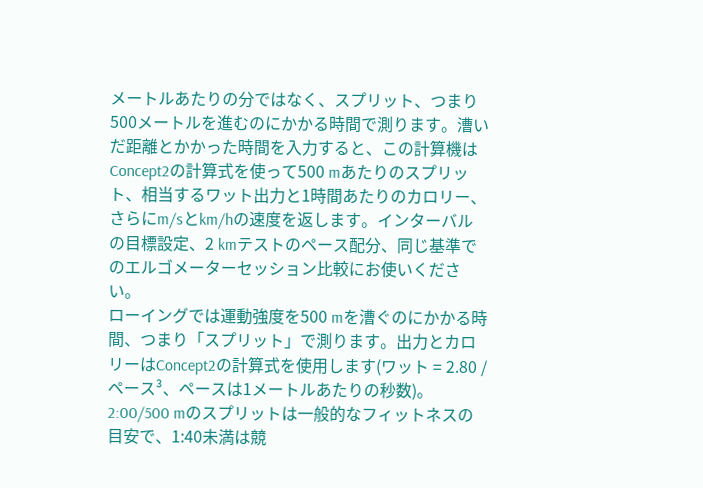メートルあたりの分ではなく、スプリット、つまり500メートルを進むのにかかる時間で測ります。漕いだ距離とかかった時間を入力すると、この計算機はConcept2の計算式を使って500 mあたりのスプリット、相当するワット出力と1時間あたりのカロリー、さらにm/sとkm/hの速度を返します。インターバルの目標設定、2 kmテストのペース配分、同じ基準でのエルゴメーターセッション比較にお使いください。
ローイングでは運動強度を500 mを漕ぐのにかかる時間、つまり「スプリット」で測ります。出力とカロリーはConcept2の計算式を使用します(ワット = 2.80 / ペース³、ペースは1メートルあたりの秒数)。2:00/500 mのスプリットは一般的なフィットネスの目安で、1:40未満は競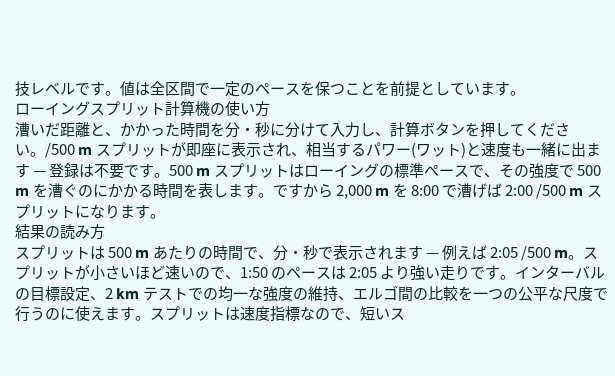技レベルです。値は全区間で一定のペースを保つことを前提としています。
ローイングスプリット計算機の使い方
漕いだ距離と、かかった時間を分・秒に分けて入力し、計算ボタンを押してください。/500 m スプリットが即座に表示され、相当するパワー(ワット)と速度も一緒に出ます — 登録は不要です。500 m スプリットはローイングの標準ペースで、その強度で 500 m を漕ぐのにかかる時間を表します。ですから 2,000 m を 8:00 で漕げば 2:00 /500 m スプリットになります。
結果の読み方
スプリットは 500 m あたりの時間で、分・秒で表示されます — 例えば 2:05 /500 m。スプリットが小さいほど速いので、1:50 のペースは 2:05 より強い走りです。インターバルの目標設定、2 km テストでの均一な強度の維持、エルゴ間の比較を一つの公平な尺度で行うのに使えます。スプリットは速度指標なので、短いス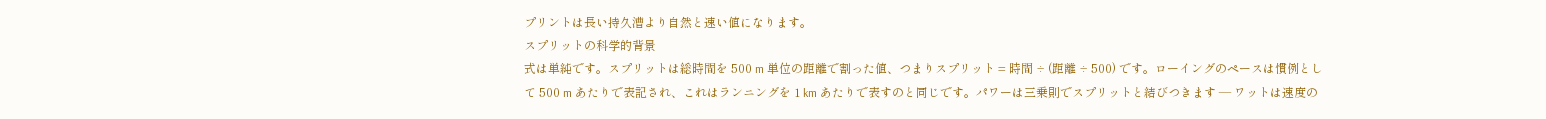プリントは長い持久漕より自然と速い値になります。
スプリットの科学的背景
式は単純です。スプリットは総時間を 500 m 単位の距離で割った値、つまりスプリット = 時間 ÷ (距離 ÷ 500) です。ローイングのペースは慣例として 500 m あたりで表記され、これはランニングを 1 km あたりで表すのと同じです。パワーは三乗則でスプリットと結びつきます — ワットは速度の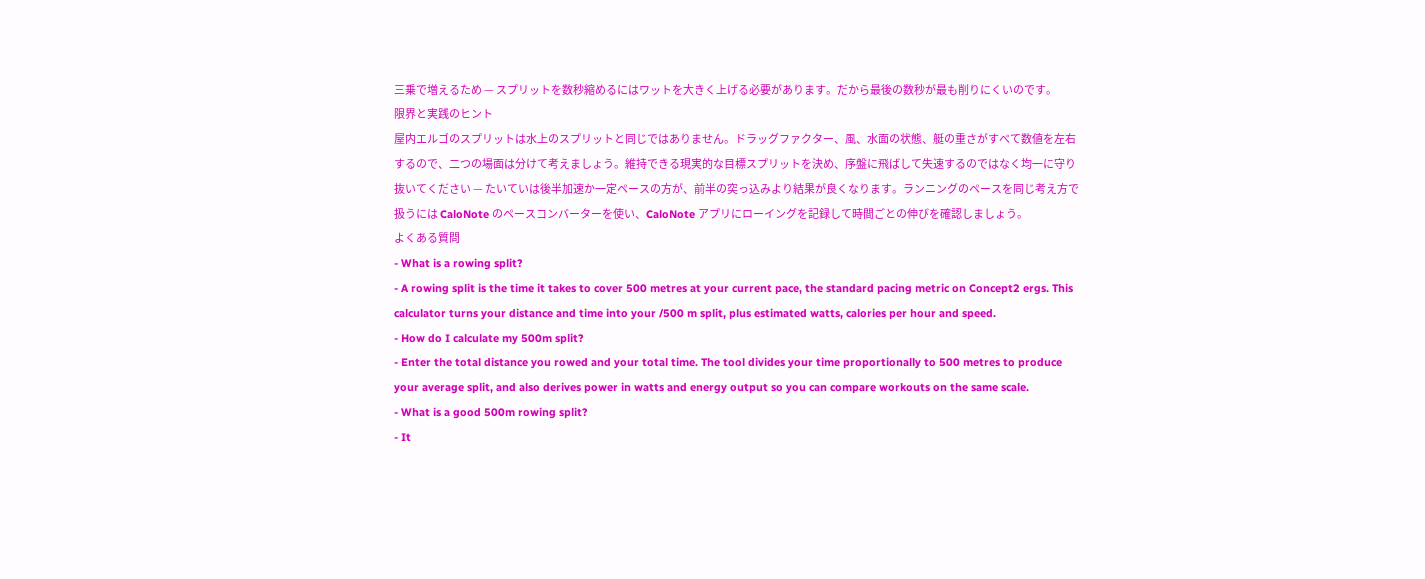三乗で増えるため — スプリットを数秒縮めるにはワットを大きく上げる必要があります。だから最後の数秒が最も削りにくいのです。
限界と実践のヒント
屋内エルゴのスプリットは水上のスプリットと同じではありません。ドラッグファクター、風、水面の状態、艇の重さがすべて数値を左右するので、二つの場面は分けて考えましょう。維持できる現実的な目標スプリットを決め、序盤に飛ばして失速するのではなく均一に守り抜いてください — たいていは後半加速か一定ペースの方が、前半の突っ込みより結果が良くなります。ランニングのペースを同じ考え方で扱うには CaloNote のペースコンバーターを使い、CaloNote アプリにローイングを記録して時間ごとの伸びを確認しましょう。
よくある質問
- What is a rowing split?
- A rowing split is the time it takes to cover 500 metres at your current pace, the standard pacing metric on Concept2 ergs. This calculator turns your distance and time into your /500 m split, plus estimated watts, calories per hour and speed.
- How do I calculate my 500m split?
- Enter the total distance you rowed and your total time. The tool divides your time proportionally to 500 metres to produce your average split, and also derives power in watts and energy output so you can compare workouts on the same scale.
- What is a good 500m rowing split?
- It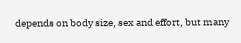depends on body size, sex and effort, but many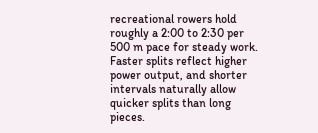recreational rowers hold roughly a 2:00 to 2:30 per 500 m pace for steady work. Faster splits reflect higher power output, and shorter intervals naturally allow quicker splits than long pieces.